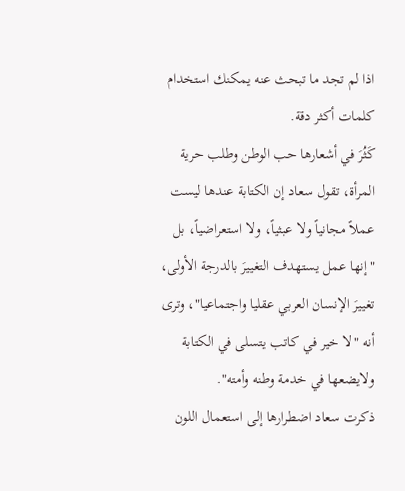اذا لم تجد ما تبحث عنه يمكنك استخدام كلمات أكثر دقة.
كَثُرَ في أشعارها حب الوطن وطلب حرية المرأة، تقول سعاد إن الكتابة عندها ليست عملاً مجانياً ولا عبثياً، ولا استعراضياً، بل "إنها عمل يستهدف التغييرَ بالدرجة الأولى، تغييرَ الإنسان العربي عقليا واجتماعيا"، وترى أنه "لا خير في كاتب يتسلى في الكتابة ولايضعها في خدمة وطنه وأمته".
ذكرت سعاد اضطرارها إلى استعمال اللون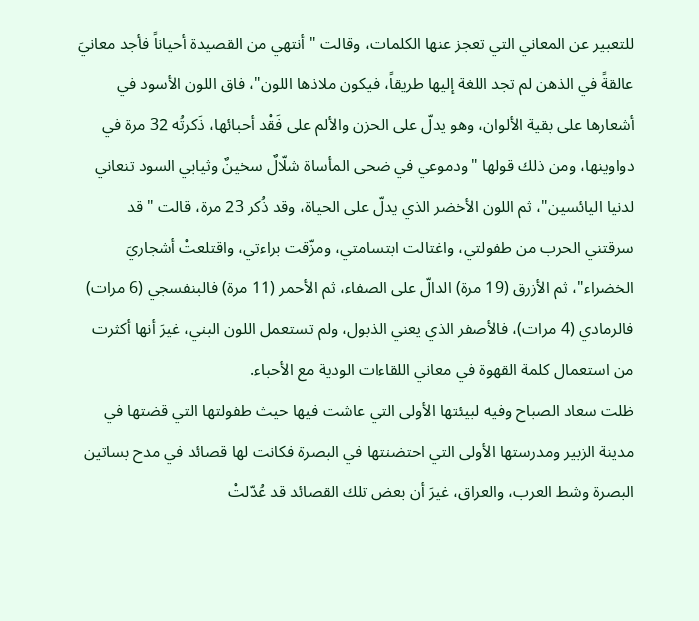للتعبير عن المعاني التي تعجز عنها الكلمات، وقالت "أنتهي من القصيدة أحياناً فأجد معانيَ عالقةً في الذهن لم تجد اللغة إليها طريقاً، فيكون ملاذها اللون"، فاق اللون الأسود في أشعارها على بقية الألوان، وهو يدلّ على الحزن والألم على فَقْد أحبائها، ذَكرتُه 32 مرة في دواوينها، ومن ذلك قولها "ودموعي في ضحى المأساة شلّالٌ سخينٌ وثيابي السود تنعاني لدنيا اليائسين"، ثم اللون الأخضر الذي يدلّ على الحياة، وقد ذُكر 23 مرة، قالت "قد سرقتني الحرب من طفولتي، واغتالت ابتسامتي، ومزّقت براءتي، واقتلعتْ أشجاريَ الخضراء"، ثم الأزرق (19 مرة) الدالّ على الصفاء، ثم الأحمر (11 مرة) فالبنفسجي (6 مرات) فالرمادي (4 مرات)، فالأصفر الذي يعني الذبول، ولم تستعمل اللون البني، غيرَ أنها أكثرت من استعمال كلمة القهوة في معاني اللقاءات الودية مع الأحباء.
ظلت سعاد الصباح وفيه لبيئتها الأولى التي عاشت فيها حيث طفولتها التي قضتها في مدينة الزبير ومدرستها الأولى التي احتضنتها في البصرة فكانت لها قصائد في مدح بساتين البصرة وشط العرب، والعراق، غيرَ أن بعض تلك القصائد قد عُدّلتْ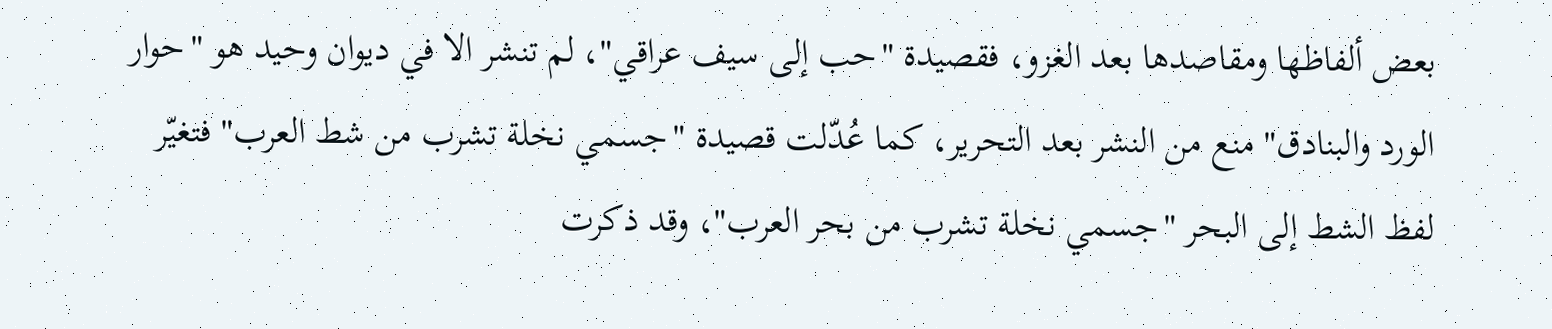بعض ألفاظها ومقاصدها بعد الغزو، فقصيدة "حب إلى سيف عراقي"، لم تنشر الا في ديوان وحيد هو "حوار الورد والبنادق" منع من النشر بعد التحرير، كما عُدّلت قصيدة "جسمي نخلة تشرب من شط العرب" فتغيّر لفظ الشط إلى البحر "جسمي نخلة تشرب من بحر العرب"، وقد ذكرت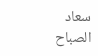سعاد الصباح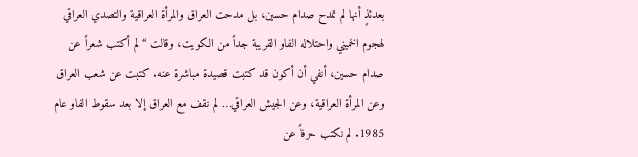بعدئذٍ أنها لم تمدح صدام حسين، بل مدحت العراق والمرأة العراقية والتصدي العراقي لهجوم الخميني واحتلاله الفاو القريبة جداً من الكويت، وقالت “لم أكتب شعراً عن صدام حسين، أنفي أن أكون قد كتبت قصيدة مباشرة عنه. كتبت عن شعب العراق وعن المرأة العراقية، وعن الجيش العراقي… لم نقف مع العراق إلا بعد سقوط الفاو عام 1985. لم نكتب حرفاً عن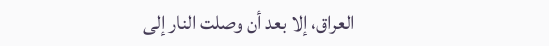العراق، إلا بعد أن وصلت النار إلى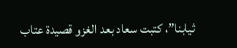ثيابنا”، كتبت سعاد بعد الغزو قصيدة عتاب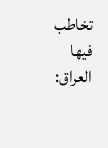تخاطب فيها العراق: